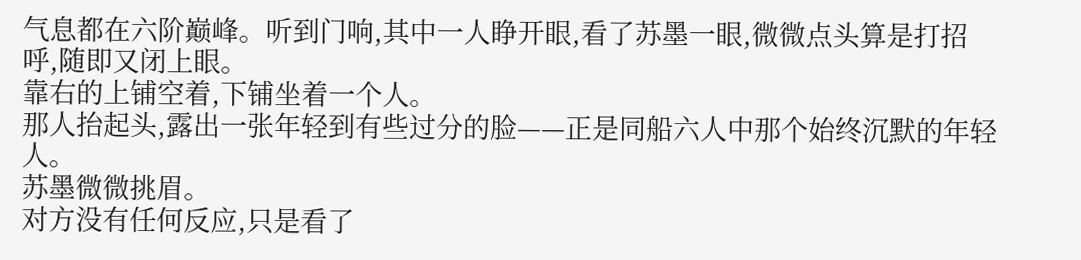气息都在六阶巅峰。听到门响,其中一人睁开眼,看了苏墨一眼,微微点头算是打招呼,随即又闭上眼。
靠右的上铺空着,下铺坐着一个人。
那人抬起头,露出一张年轻到有些过分的脸——正是同船六人中那个始终沉默的年轻人。
苏墨微微挑眉。
对方没有任何反应,只是看了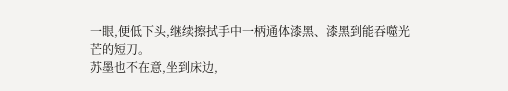一眼,便低下头,继续擦拭手中一柄通体漆黑、漆黑到能吞噬光芒的短刀。
苏墨也不在意,坐到床边,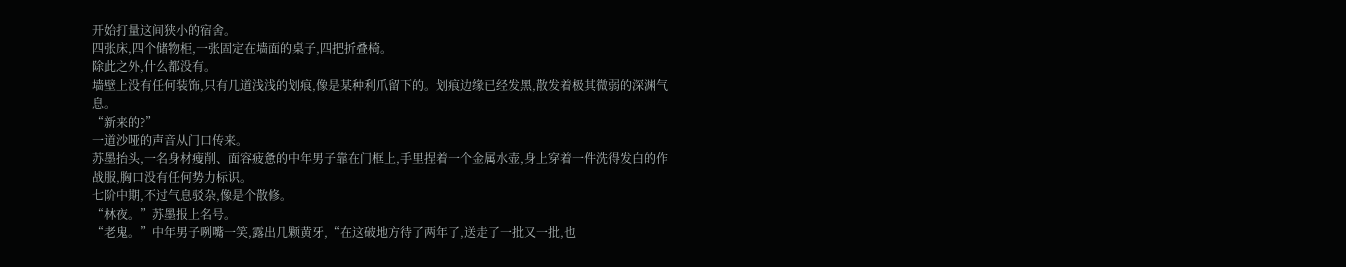开始打量这间狭小的宿舍。
四张床,四个储物柜,一张固定在墙面的桌子,四把折叠椅。
除此之外,什么都没有。
墙壁上没有任何装饰,只有几道浅浅的划痕,像是某种利爪留下的。划痕边缘已经发黑,散发着极其微弱的深渊气息。
“新来的?”
一道沙哑的声音从门口传来。
苏墨抬头,一名身材瘦削、面容疲惫的中年男子靠在门框上,手里捏着一个金属水壶,身上穿着一件洗得发白的作战服,胸口没有任何势力标识。
七阶中期,不过气息驳杂,像是个散修。
“林夜。”苏墨报上名号。
“老鬼。”中年男子咧嘴一笑,露出几颗黄牙,“在这破地方待了两年了,送走了一批又一批,也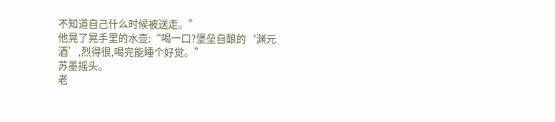不知道自己什么时候被送走。”
他晃了晃手里的水壶:“喝一口?堡垒自酿的‘渊元酒’,烈得很,喝完能睡个好觉。”
苏墨摇头。
老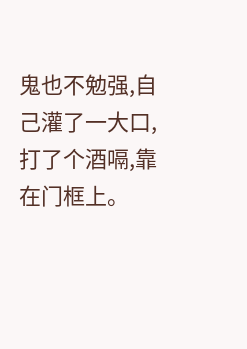鬼也不勉强,自己灌了一大口,打了个酒嗝,靠在门框上。